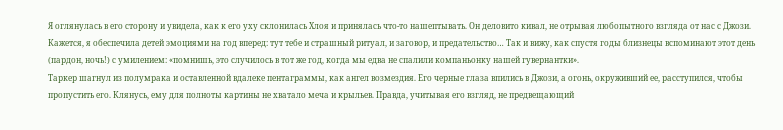Я оглянулась в его сторону и увидела, как к его уху склонилась Хлоя и принялась что-то нашептывать. Он деловито кивал, не отрывая любопытного взгляда от нас с Джози. Кажется, я обеспечила детей эмоциями на год вперед: тут тебе и страшный ритуал, и заговор, и предательство… Так и вижу, как спустя годы близнецы вспоминают этот день (пардон, ночь!) с умилением: «помнишь, это случилось в тот же год, когда мы едва не спалили компаньонку нашей гувернантки».
Таркер шагнул из полумрака и оставленной вдалеке пентаграммы, как ангел возмездия. Его черные глаза впились в Джози, а огонь, окруживший ее, расступился, чтобы пропустить его. Клянусь, ему для полноты картины не хватало меча и крыльев. Правда, учитывая его взгляд, не предвещающий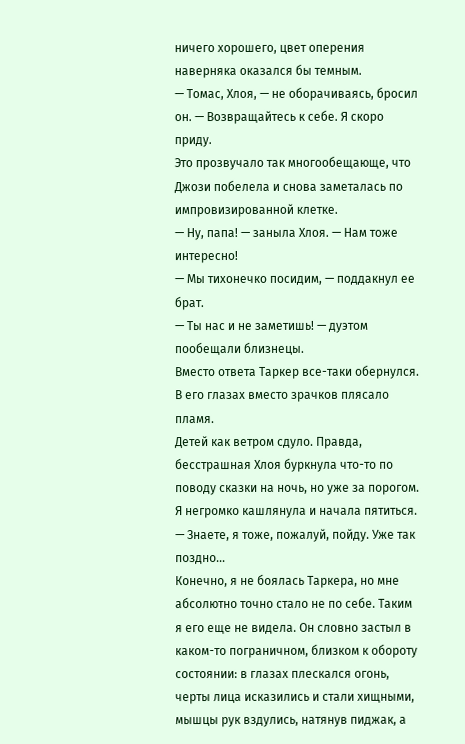ничего хорошего, цвет оперения наверняка оказался бы темным.
— Томас, Хлоя, — не оборачиваясь, бросил он. — Возвращайтесь к себе. Я скоро приду.
Это прозвучало так многообещающе, что Джози побелела и снова заметалась по импровизированной клетке.
— Ну, папа! — заныла Хлоя. — Нам тоже интересно!
— Мы тихонечко посидим, — поддакнул ее брат.
— Ты нас и не заметишь! — дуэтом пообещали близнецы.
Вместо ответа Таркер все-таки обернулся. В его глазах вместо зрачков плясало пламя.
Детей как ветром сдуло. Правда, бесстрашная Хлоя буркнула что-то по поводу сказки на ночь, но уже за порогом. Я негромко кашлянула и начала пятиться.
— Знаете, я тоже, пожалуй, пойду. Уже так поздно…
Конечно, я не боялась Таркера, но мне абсолютно точно стало не по себе. Таким я его еще не видела. Он словно застыл в каком-то пограничном, близком к обороту состоянии: в глазах плескался огонь, черты лица исказились и стали хищными, мышцы рук вздулись, натянув пиджак, а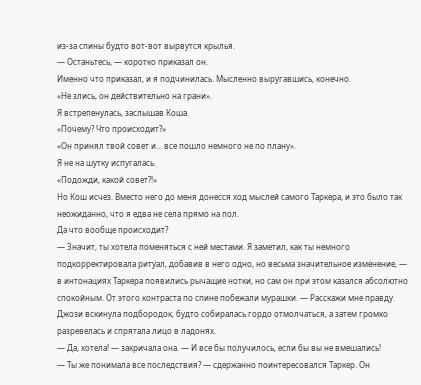из-за спины будто вот-вот вырвутся крылья.
— Останьтесь, — коротко приказал он.
Именно что приказал, и я подчинилась. Мысленно выругавшись, конечно.
«Не злись, он действительно на грани».
Я встрепенулась, заслышав Коша.
«Почему? Что происходит?»
«Он принял твой совет и… все пошло немного не по плану».
Я не на шутку испугалась.
«Подожди, какой совет?!»
Но Кош исчез. Вместо него до меня донесся ход мыслей самого Таркера, и это было так неожиданно, что я едва не села прямо на пол.
Да что вообще происходит?
— Значит, ты хотела поменяться с ней местами. Я заметил, как ты немного подкорректировала ритуал, добавив в него одно, но весьма значительное изменение, — в интонациях Таркера появились рычащие нотки, но сам он при этом казался абсолютно спокойным. От этого контраста по спине побежали мурашки. — Расскажи мне правду.
Джози вскинула подбородок, будто собиралась гордо отмолчаться, а затем громко разревелась и спрятала лицо в ладонях.
— Да, хотела! — закричала она. — И все бы получилось, если бы вы не вмешались!
— Ты же понимала все последствия? — сдержанно поинтересовался Таркер. Он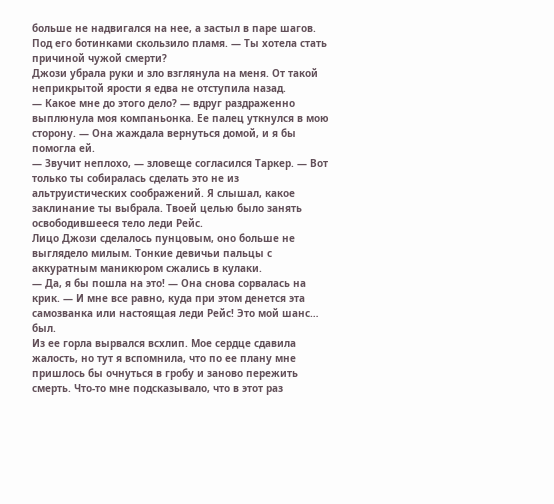больше не надвигался на нее, а застыл в паре шагов. Под его ботинками скользило пламя. — Ты хотела стать причиной чужой смерти?
Джози убрала руки и зло взглянула на меня. От такой неприкрытой ярости я едва не отступила назад.
— Какое мне до этого дело? — вдруг раздраженно выплюнула моя компаньонка. Ее палец уткнулся в мою сторону. — Она жаждала вернуться домой, и я бы помогла ей.
— Звучит неплохо, — зловеще согласился Таркер. — Вот только ты собиралась сделать это не из альтруистических соображений. Я слышал, какое заклинание ты выбрала. Твоей целью было занять освободившееся тело леди Рейс.
Лицо Джози сделалось пунцовым, оно больше не выглядело милым. Тонкие девичьи пальцы с аккуратным маникюром сжались в кулаки.
— Да, я бы пошла на это! — Она снова сорвалась на крик. — И мне все равно, куда при этом денется эта самозванка или настоящая леди Рейс! Это мой шанс… был.
Из ее горла вырвался всхлип. Мое сердце сдавила жалость, но тут я вспомнила, что по ее плану мне пришлось бы очнуться в гробу и заново пережить смерть. Что-то мне подсказывало, что в этот раз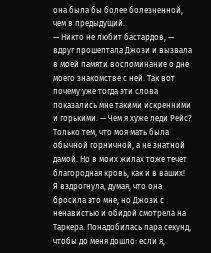она была бы более болезненной, чем в предыдущий.
— Никто не любит бастардов, — вдруг прошептала Джози и вызвала в моей памяти воспоминание о дне моего знакомстве с ней. Так вот почему уже тогда эти слова показались мне такими искренними и горькими. — Чем я хуже леди Рейс? Только тем, что моя мать была обычной горничной, а не знатной дамой. Но в моих жилах тоже течет благородная кровь, как и в ваших!
Я вздрогнула, думая, что она бросила это мне, но Джози с ненавистью и обидой смотрела на Таркера. Понадобилась пара секунд, чтобы до меня дошло: если я,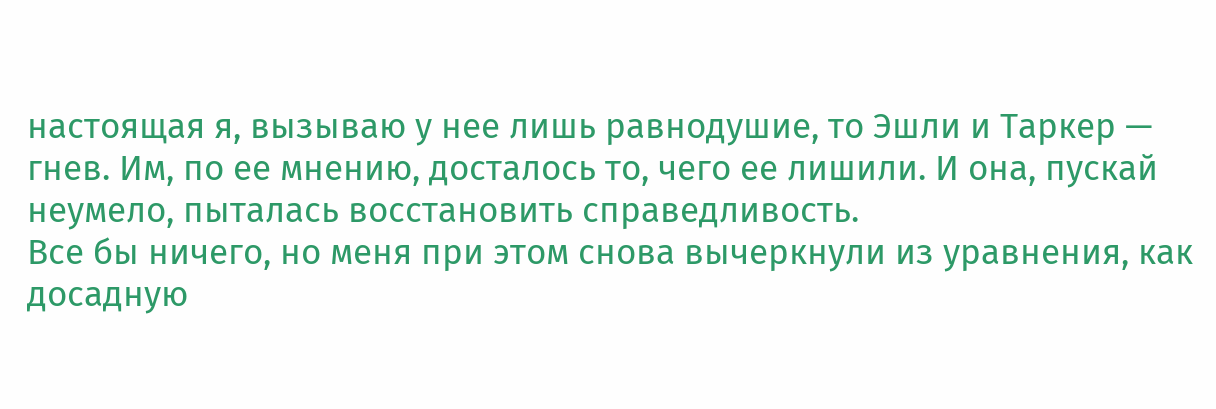настоящая я, вызываю у нее лишь равнодушие, то Эшли и Таркер — гнев. Им, по ее мнению, досталось то, чего ее лишили. И она, пускай неумело, пыталась восстановить справедливость.
Все бы ничего, но меня при этом снова вычеркнули из уравнения, как досадную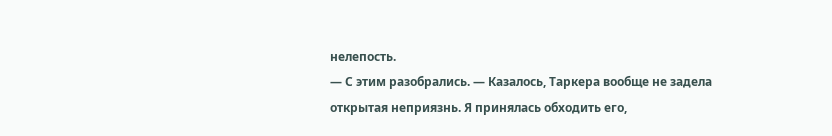нелепость.
— С этим разобрались. — Казалось, Таркера вообще не задела открытая неприязнь. Я принялась обходить его,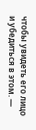чтобы увидеть его лицо и убедиться в этом. —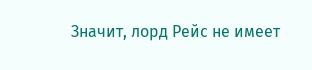Значит, лорд Рейс не имеет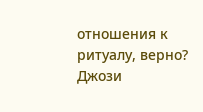отношения к ритуалу, верно?
Джози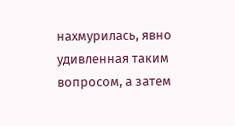нахмурилась, явно удивленная таким вопросом, а затем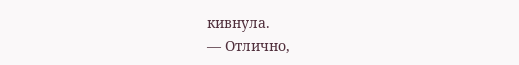кивнула.
— Отлично,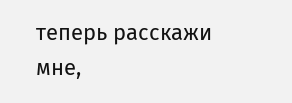теперь расскажи мне,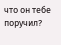что он тебе поручил?